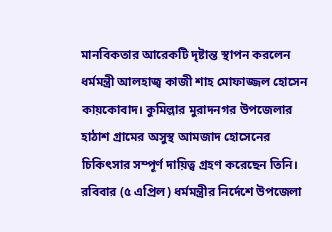মানবিকতার আরেকটি দৃষ্টান্ত স্থাপন করলেন ধর্মমন্ত্রী আলহাজ্ব কাজী শাহ মোফাজ্জল হোসেন কায়কোবাদ। কুমিল্লার মুরাদনগর উপজেলার হাঠাশ গ্রামের অসুস্থ আমজাদ হোসেনের চিকিৎসার সম্পূর্ণ দায়িত্ব গ্রহণ করেছেন তিনি।
রবিবার (৫ এপ্রিল) ধর্মমন্ত্রীর নির্দেশে উপজেলা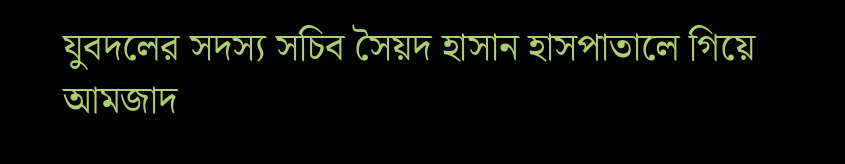যুবদলের সদস্য সচিব সৈয়দ হাসান হাসপাতালে গিয়ে আমজাদ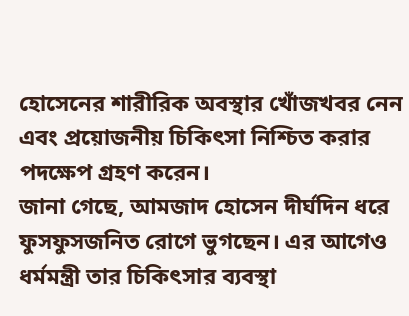হোসেনের শারীরিক অবস্থার খোঁজখবর নেন এবং প্রয়োজনীয় চিকিৎসা নিশ্চিত করার পদক্ষেপ গ্রহণ করেন।
জানা গেছে, আমজাদ হোসেন দীর্ঘদিন ধরে ফুসফুসজনিত রোগে ভুগছেন। এর আগেও ধর্মমন্ত্রী তার চিকিৎসার ব্যবস্থা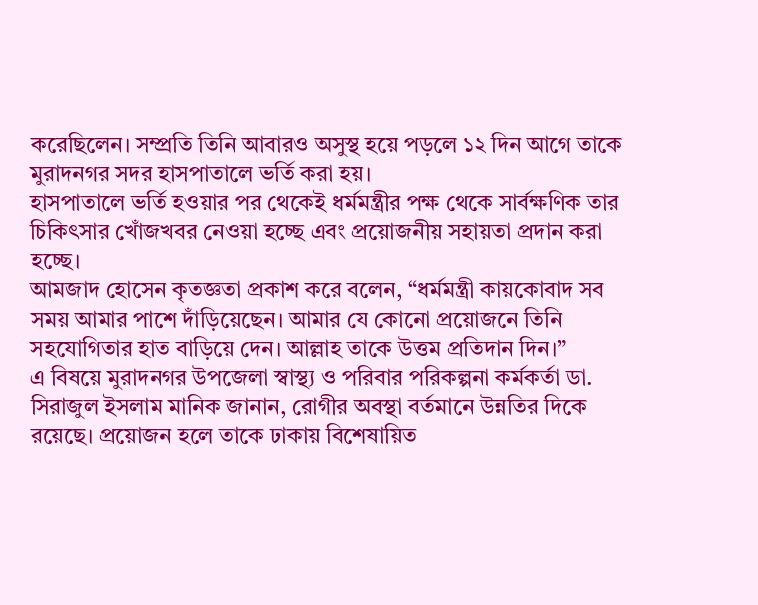করেছিলেন। সম্প্রতি তিনি আবারও অসুস্থ হয়ে পড়লে ১২ দিন আগে তাকে মুরাদনগর সদর হাসপাতালে ভর্তি করা হয়।
হাসপাতালে ভর্তি হওয়ার পর থেকেই ধর্মমন্ত্রীর পক্ষ থেকে সার্বক্ষণিক তার চিকিৎসার খোঁজখবর নেওয়া হচ্ছে এবং প্রয়োজনীয় সহায়তা প্রদান করা হচ্ছে।
আমজাদ হোসেন কৃতজ্ঞতা প্রকাশ করে বলেন, “ধর্মমন্ত্রী কায়কোবাদ সব সময় আমার পাশে দাঁড়িয়েছেন। আমার যে কোনো প্রয়োজনে তিনি সহযোগিতার হাত বাড়িয়ে দেন। আল্লাহ তাকে উত্তম প্রতিদান দিন।”
এ বিষয়ে মুরাদনগর উপজেলা স্বাস্থ্য ও পরিবার পরিকল্পনা কর্মকর্তা ডা. সিরাজুল ইসলাম মানিক জানান, রোগীর অবস্থা বর্তমানে উন্নতির দিকে রয়েছে। প্রয়োজন হলে তাকে ঢাকায় বিশেষায়িত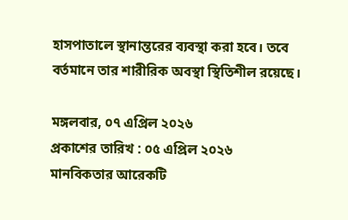হাসপাতালে স্থানান্তরের ব্যবস্থা করা হবে। তবে বর্তমানে তার শারীরিক অবস্থা স্থিতিশীল রয়েছে।

মঙ্গলবার, ০৭ এপ্রিল ২০২৬
প্রকাশের তারিখ : ০৫ এপ্রিল ২০২৬
মানবিকতার আরেকটি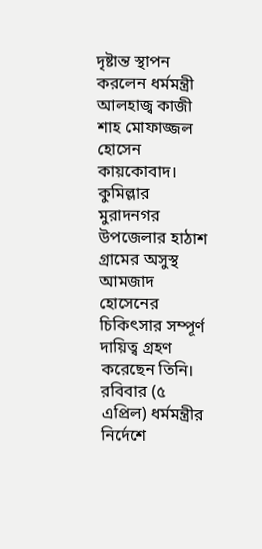দৃষ্টান্ত স্থাপন করলেন ধর্মমন্ত্রী আলহাজ্ব কাজী শাহ মোফাজ্জল হোসেন কায়কোবাদ। কুমিল্লার মুরাদনগর উপজেলার হাঠাশ গ্রামের অসুস্থ আমজাদ হোসেনের চিকিৎসার সম্পূর্ণ দায়িত্ব গ্রহণ করেছেন তিনি।
রবিবার (৫ এপ্রিল) ধর্মমন্ত্রীর নির্দেশে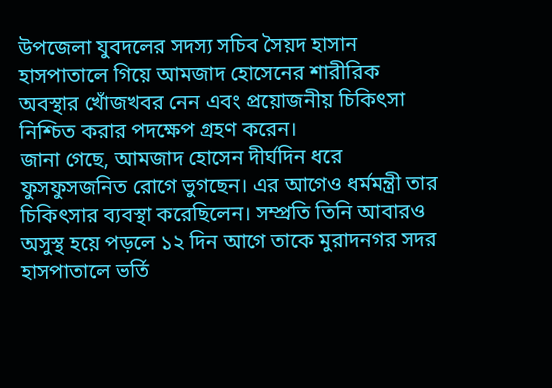উপজেলা যুবদলের সদস্য সচিব সৈয়দ হাসান হাসপাতালে গিয়ে আমজাদ হোসেনের শারীরিক অবস্থার খোঁজখবর নেন এবং প্রয়োজনীয় চিকিৎসা নিশ্চিত করার পদক্ষেপ গ্রহণ করেন।
জানা গেছে, আমজাদ হোসেন দীর্ঘদিন ধরে ফুসফুসজনিত রোগে ভুগছেন। এর আগেও ধর্মমন্ত্রী তার চিকিৎসার ব্যবস্থা করেছিলেন। সম্প্রতি তিনি আবারও অসুস্থ হয়ে পড়লে ১২ দিন আগে তাকে মুরাদনগর সদর হাসপাতালে ভর্তি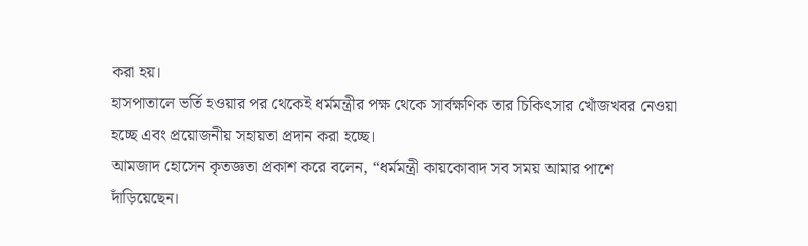করা হয়।
হাসপাতালে ভর্তি হওয়ার পর থেকেই ধর্মমন্ত্রীর পক্ষ থেকে সার্বক্ষণিক তার চিকিৎসার খোঁজখবর নেওয়া হচ্ছে এবং প্রয়োজনীয় সহায়তা প্রদান করা হচ্ছে।
আমজাদ হোসেন কৃতজ্ঞতা প্রকাশ করে বলেন, “ধর্মমন্ত্রী কায়কোবাদ সব সময় আমার পাশে দাঁড়িয়েছেন।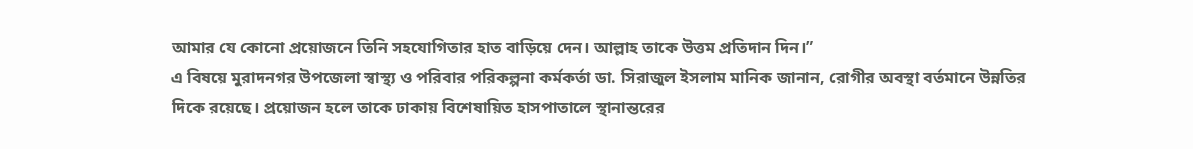আমার যে কোনো প্রয়োজনে তিনি সহযোগিতার হাত বাড়িয়ে দেন। আল্লাহ তাকে উত্তম প্রতিদান দিন।”
এ বিষয়ে মুরাদনগর উপজেলা স্বাস্থ্য ও পরিবার পরিকল্পনা কর্মকর্তা ডা. সিরাজুল ইসলাম মানিক জানান, রোগীর অবস্থা বর্তমানে উন্নতির দিকে রয়েছে। প্রয়োজন হলে তাকে ঢাকায় বিশেষায়িত হাসপাতালে স্থানান্তরের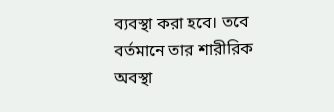ব্যবস্থা করা হবে। তবে বর্তমানে তার শারীরিক অবস্থা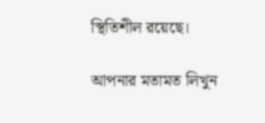স্থিতিশীল রয়েছে।

আপনার মতামত লিখুন